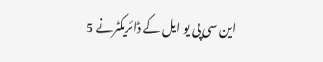این سی پی یو ایل کے ڈائریکٹرنے 5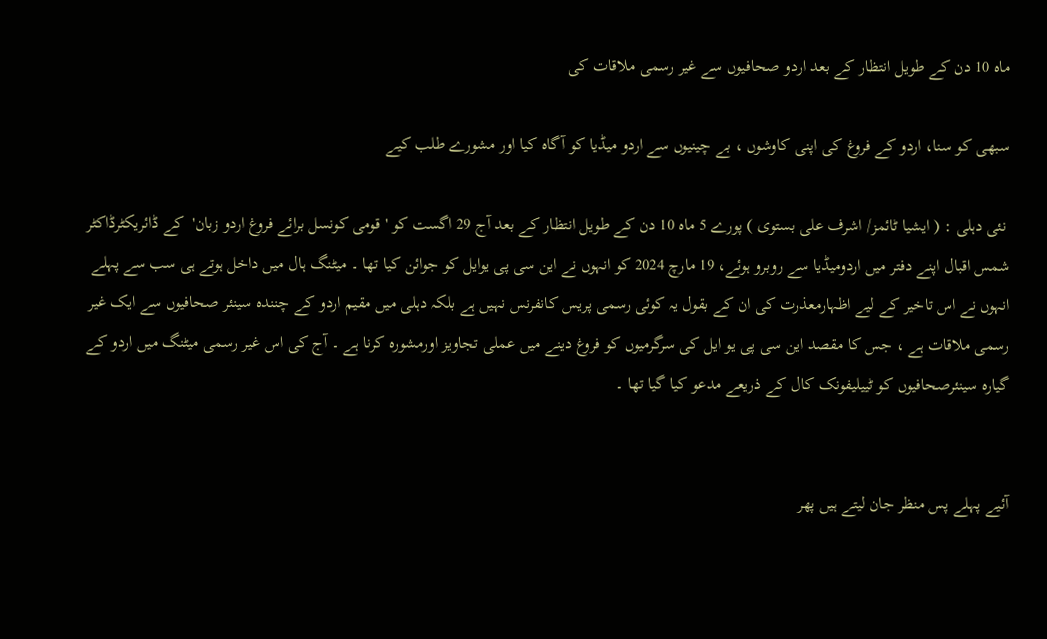ماہ 10 دن کے طویل انتظار کے بعد اردو صحافیوں سے غیر رسمی ملاقات کی

سبھی کو سنا، اردو کے فروغ کی اپنی کاوشوں ، بے چینیوں سے اردو میڈیا کو آگاہ کیا اور مشورے طلب کیے

 نئی دہلی : ( ایشیا ٹائمز/ اشرف علی بستوی ) پورے 5 ماہ 10 دن کے طویل انتظار کے بعد آج 29 اگست کو 'قومی کونسل برائے فروغ اردو زبان'  کے ڈائریکٹرڈاکٹر شمس اقبال اپنے دفتر میں اردومیڈیا سے روبرو ہوئے، 19 مارچ 2024 کو انہوں نے این سی پی یوایل کو جوائن کیا تھا ۔ میٹنگ ہال میں داخل ہوتے ہی سب سے پہلے انہوں نے اس تاخیر کے لیے اظہارمعذرت کی ان کے بقول یہ کوئی رسمی پریس کانفرنس نہیں ہے بلکہ دہلی میں مقیم اردو کے چنندہ سینئر صحافیوں سے ایک غیر رسمی ملاقات ہے ، جس کا مقصد این سی پی یو ایل کی سرگرمیوں کو فروغ دینے میں عملی تجاویز اورمشورہ کرنا ہے ۔ آج کی اس غیر رسمی میٹنگ میں اردو کے گیارہ سینئرصحافیوں کو ٹییلیفونک کال کے ذریعے مدعو کیا گیا تھا ۔


آئیے پہلے پس منظر جان لیتے ہیں پھر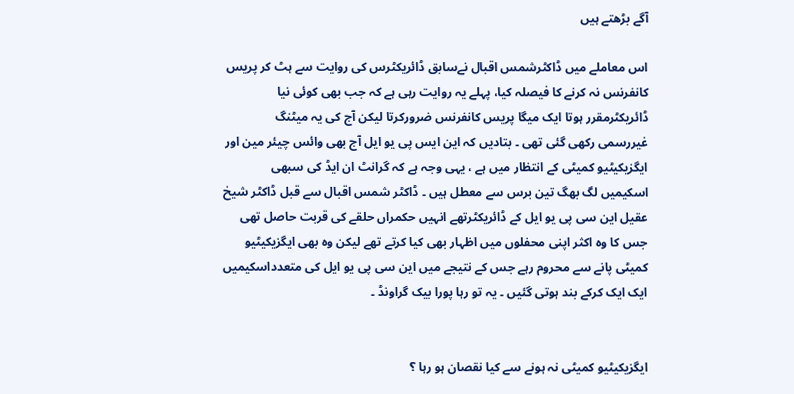آگے بڑھتے ہیں

اس معاملے میں ڈاکٹرشمس اقبال نےسابق ڈائریکٹرس کی روایت سے ہٹ کر پریس کانفرنس نہ کرنے کا فیصلہ کیا، پہلے یہ روایت رہی ہے کہ جب بھی کوئی نیا ڈائریکٹرمقرر ہوتا ایک میگا پریس کانفرنس ضرورکرتا لیکن آج کی یہ میٹنگ غیررسمی رکھی گئی تھی ۔ بتادیں کہ این ایس پی یو ایل آج بھی وائس چیئر مین اور ایگزیکیٹیو کمیٹی کے انتظار میں ہے ، یہی وجہ ہے کہ گرانٹ ان ایڈ کی سبھی اسکیمیں لگ بھگ تین برس سے معطل ہیں ۔ ڈاکٹر شمس اقبال سے قبل ڈاکٹر شیخ عقیل این سی پی یو ایل کے ڈائریکٹرتھے انہیں حکمراں حلقے کی قربت حاصل تھی جس کا وہ اکثر اپنی محفلوں میں اظہار بھی کیا کرتے تھے لیکن وہ بھی ایگزیکیٹیو کمیٹی پانے سے محروم رہے جس کے نتیجے میں این سی پی یو ایل کی متعدداسکیمیں ایک ایک کرکے بند ہوتی گئیں ۔ یہ تو رہا پورا بیک گراونڈ ۔


ایگزیکیٹیو کمیٹی نہ ہونے سے کیا نقصان ہو رہا ؟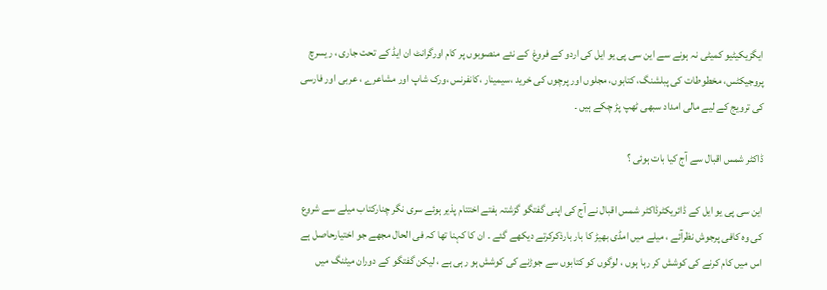ایگزیکیٹیو کمیٹی نہ ہونے سے این سی پی یو ایل کی اردو کے فروغ  کے نئے منصوبوں پر کام اورگرانٹ ان ایڈ کے تحت جاری ، ریسرچ پروجیکٹس، مخطوطات کی پبلشنگ، کتابوں، مجلوں اور پرچوں کی خرید ،سیمینار ،کانفرنس ،ورک شاپ اور مشاعرے ، عربی اور فارسی کی ترویج کے لیے مالی امداد سبھی ٹھپ پڑ چکے ہیں ۔

ڈاکٹر شمس اقبال سے آج کیا بات ہوئی ؟

این سی پی یو ایل کے ڈائریکٹرڈاکٹر شمس اقبال نے آج کی اپنی گفتگو گزشتہ ہفتے اختتام پذیر ہوئے سری نگر چنارکتاب میلے سے شروع کی وہ کافی پرجوش نظرآئے ، میلے میں امڈی بھیڑ کا بار بارذکرکرتے دیکھے گئے ۔ ان کا کہنا تھا کہ فی الحال مجھے جو اختیارحاصل ہے اس میں کام کرنے کی کوشش کر رہا ہوں ، لوگوں کو کتابوں سے جوڑنے کی کوشش ہو رہی ہے ، لیکن گفتگو کے دوران میٹنگ میں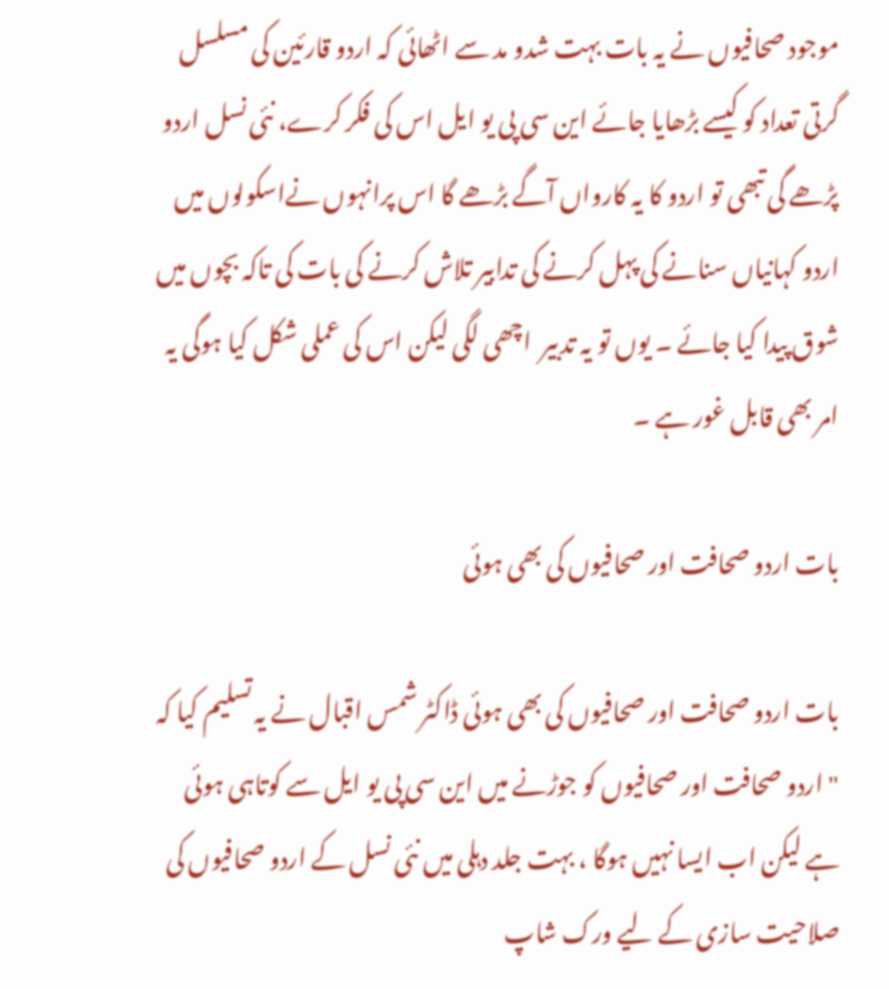موجود صحافیوں نے یہ بات بہت شدو مد سے اٹھائی کہ اردو قارئین کی مسلسل گرتی تعداد کو کیسے بڑھایا جائے این سی پی یو ایل اس کی فکر کرے، نئی نسل اردو پڑھے گی تبھی تو اردو کا یہ کارواں آگے بڑھے گا اس پرانہوں نےاسکولوں میں اردو کہانیاں سنانے کی پہل کرنے کی تدابیر تلاش کرنے کی بات کی تاکہ بچوں میں شوق پیدا کیا جائے ۔ یوں تو یہ تدبیر  اچھی لگی لیکن اس کی عملی شکل کیا ہوگی یہ امر بھی قابل غور ہے ۔

بات اردو صحافت اور صحافیوں کی بھی ہوئی

بات اردو صحافت اور صحافیوں کی بھی ہوئی ڈاکٹر شمس اقبال نے یہ تسلیم کیا کہ " اردو صحافت اور صحافیوں کو جوڑنے میں این سی پی یو ایل سے کوتاہی ہوئی ہے لیکن اب ایسا نہیں ہوگا ، بہت جلد دہلی میں نئی نسل کے اردو صحافیوں کی صلاحیت سازی کے لیے ورک شاپ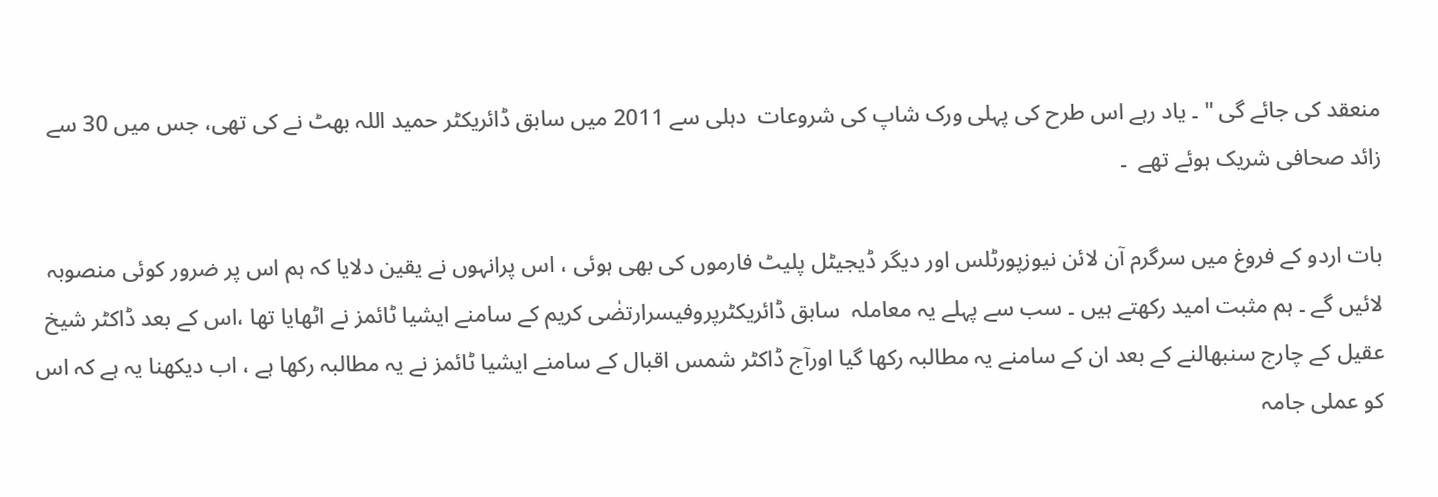منعقد کی جائے گی " ۔ یاد رہے اس طرح کی پہلی ورک شاپ کی شروعات  دہلی سے 2011 میں سابق ڈائریکٹر حمید اللہ بھٹ نے کی تھی، جس میں 30 سے زائد صحافی شریک ہوئے تھے  ۔

بات اردو کے فروغ میں سرگرم آن لائن نیوزپورٹلس اور دیگر ڈیجیٹل پلیٹ فارموں کی بھی ہوئی ، اس پرانہوں نے یقین دلایا کہ ہم اس پر ضرور کوئی منصوبہ لائیں گے ۔ ہم مثبت امید رکھتے ہیں ۔ سب سے پہلے یہ معاملہ  سابق ڈائریکٹرپروفیسرارتضٰی کریم کے سامنے ایشیا ٹائمز نے اٹھایا تھا ،اس کے بعد ڈاکٹر شیخ عقیل کے چارج سنبھالنے کے بعد ان کے سامنے یہ مطالبہ رکھا گیا اورآج ڈاکٹر شمس اقبال کے سامنے ایشیا ٹائمز نے یہ مطالبہ رکھا ہے ، اب دیکھنا یہ ہے کہ اس کو عملی جامہ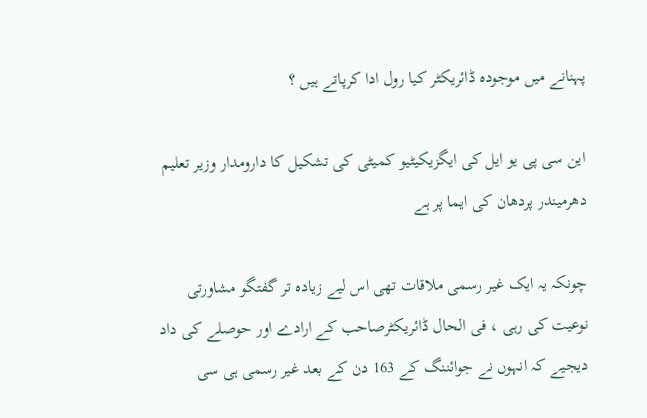پہنانے میں موجودہ ڈائریکٹر کیا رول ادا کرپاتے ہیں ؟

این سی پی یو ایل کی ایگزیکیٹیو کمیٹی کی تشکیل کا دارومدار وزیر تعلیم دھرمیندر پردھان کی ایما پر ہے

چونکہ یہ ایک غیر رسمی ملاقات تھی اس لیے زیادہ تر گفتگو مشاورتی نوعیت کی رہی ، فی الحال ڈائریکٹرصاحب کے ارادے اور حوصلے کی داد دیجیے کہ انہوں نے جوائننگ کے 163 دن کے بعد غیر رسمی ہی سی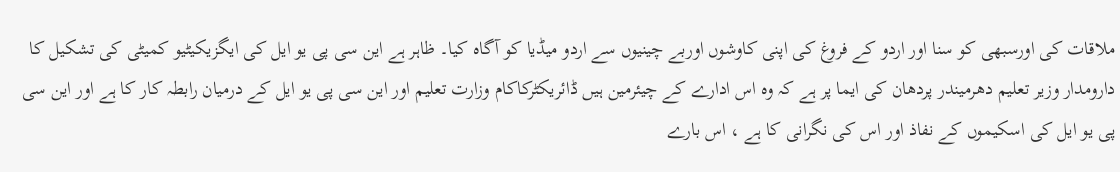ملاقات کی اورسبھی کو سنا اور اردو کے فروغ کی اپنی کاوشوں اوربے چینیوں سے اردو میڈیا کو آگاہ کیا۔ ظاہر ہے این سی پی یو ایل کی ایگزیکیٹیو کمیٹی کی تشکیل کا دارومدار وزیر تعلیم دھرمیندر پردھان کی ایما پر ہے کہ وہ اس ادارے کے چیئرمین ہیں ڈائریکٹرکاکام وزارت تعلیم اور این سی پی یو ایل کے درمیان رابطہ کار کا ہے اور این سی پی یو ایل کی اسکیموں کے نفاذ اور اس کی نگرانی کا ہے ، اس بارے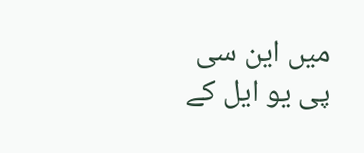میں این سی پی یو ایل کے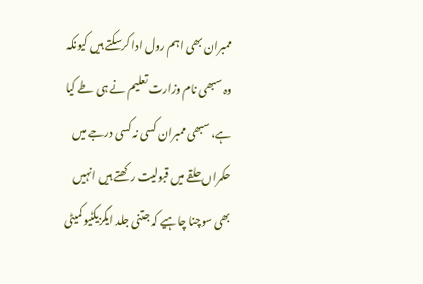ممبران بھی اہم رول ادا کرسکتے ہیں کیونکہ وہ سبھی نام وزارت تعلیم نے ہی طے کیا ہے، سبھی ممبران کسی نہ کسی درجے میں حکمراں حلقے میں قبولیت رکھتے ہیں انہیں بھی سوچنا چاہیے کہ جتنی جلد ایگزیکٹیو کمیٹی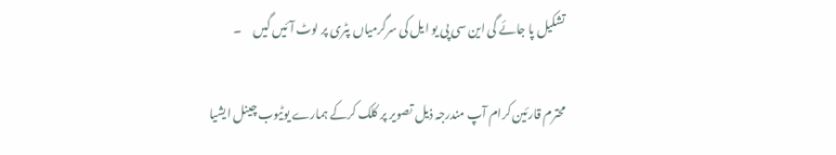تشکیل پا جائے گی این سی پی یو ایل کی سرگرمیاں پٹری پر لوٹ آئیں گیں     ۔

محترم قارئین کرام آپ مندرجہ ذیل تصویر پر کلک کرکے ہمارے یوٹیوب چینل ایشیا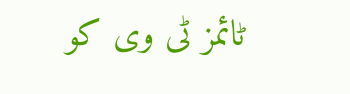ٹائمز ٹی وی کو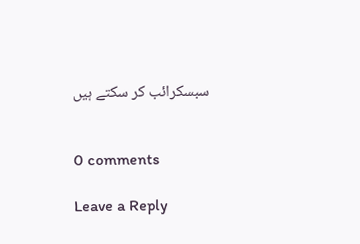سبسکرائب کر سکتے ہیں


0 comments

Leave a Reply